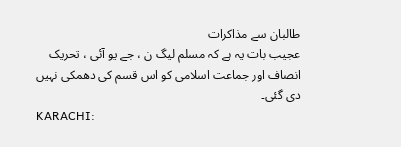طالبان سے مذاکرات
عجیب بات یہ ہے کہ مسلم لیگ ن ، جے یو آئی ، تحریک انصاف اور جماعت اسلامی کو اس قسم کی دھمکی نہیں دی گئی۔
KARACHI: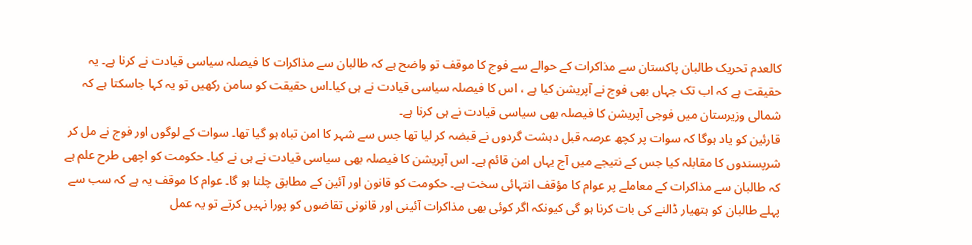کالعدم تحریک طالبان پاکستان سے مذاکرات کے حوالے سے فوج کا موقف تو واضح ہے کہ طالبان سے مذاکرات کا فیصلہ سیاسی قیادت نے کرنا ہے۔ یہ حقیقت ہے کہ اب تک جہاں بھی فوج نے آپریشن کیا ہے ، اس کا فیصلہ سیاسی قیادت نے ہی کیا۔اس حقیقت کو سامن رکھیں تو یہ کہا جاسکتا ہے کہ شمالی وزیرستان میں فوجی آپریشن کا فیصلہ بھی سیاسی قیادت نے ہی کرنا ہے۔
قارئین کو یاد ہوگا کہ سوات پر کچھ عرصہ قبل دہشت گردوں نے قبضہ کر لیا تھا جس سے شہر کا امن تباہ ہو گیا تھا۔ سوات کے لوگوں اور فوج نے مل کر شرپسندوں کا مقابلہ کیا جس کے نتیجے میں آج یہاں امن قائم ہے۔ اس آپریشن کا فیصلہ بھی سیاسی قیادت نے ہی نے کیا۔ حکومت کو اچھی طرح علم ہے کہ طالبان سے مذاکرات کے معاملے پر عوام کا مؤقف انتہائی سخت ہے۔ حکومت کو قانون اور آئین کے مطابق چلنا ہو گا۔ عوام کا موقف یہ ہے کہ سب سے پہلے طالبان کو ہتھیار ڈالنے کی بات کرنا ہو گی کیونکہ اگر کوئی بھی مذاکرات آئینی اور قانونی تقاضوں کو پورا نہیں کرتے تو یہ عمل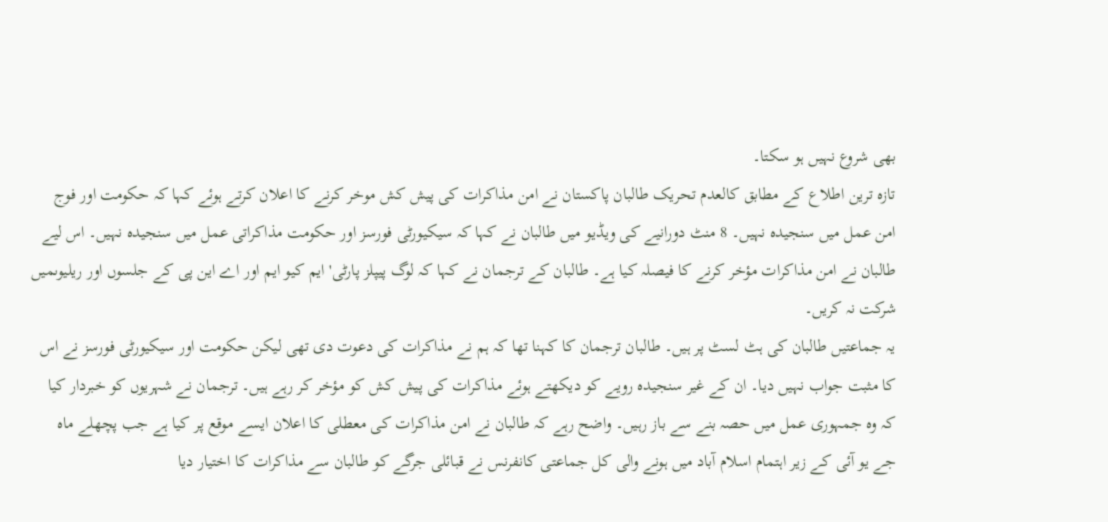بھی شروع نہیں ہو سکتا۔
تازہ ترین اطلاع کے مطابق کالعدم تحریک طالبان پاکستان نے امن مذاکرات کی پیش کش موخر کرنے کا اعلان کرتے ہوئے کہا کہ حکومت اور فوج امن عمل میں سنجیدہ نہیں۔ 8 منٹ دورانیے کی ویڈیو میں طالبان نے کہا کہ سیکیورٹی فورسز اور حکومت مذاکراتی عمل میں سنجیدہ نہیں۔ اس لیے طالبان نے امن مذاکرات مؤخر کرنے کا فیصلہ کیا ہے۔ طالبان کے ترجمان نے کہا کہ لوگ پیپلز پارٹی' ایم کیو ایم اور اے این پی کے جلسوں اور ریلیوںمیں شرکت نہ کریں۔
یہ جماعتیں طالبان کی ہٹ لسٹ پر ہیں۔ طالبان ترجمان کا کہنا تھا کہ ہم نے مذاکرات کی دعوت دی تھی لیکن حکومت اور سیکیورٹی فورسز نے اس کا مثبت جواب نہیں دیا۔ ان کے غیر سنجیدہ رویے کو دیکھتے ہوئے مذاکرات کی پیش کش کو مؤخر کر رہے ہیں۔ ترجمان نے شہریوں کو خبردار کیا کہ وہ جمہوری عمل میں حصہ بنے سے باز رہیں۔ واضح رہے کہ طالبان نے امن مذاکرات کی معطلی کا اعلان ایسے موقع پر کیا ہے جب پچھلے ماہ جے یو آئی کے زیر اہتمام اسلام آباد میں ہونے والی کل جماعتی کانفرنس نے قبائلی جرگے کو طالبان سے مذاکرات کا اختیار دیا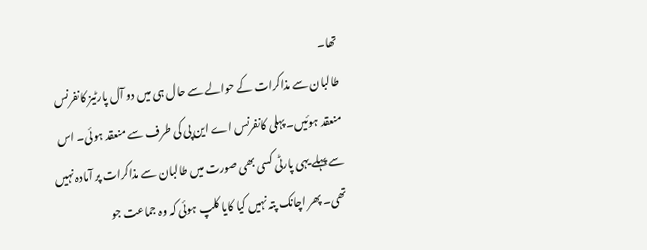تھا۔
طالبان سے مذاکرات کے حوالے سے حال ہی میں دو آل پارٹیز کانفرنس منعقد ہوئیں۔ پہلی کانفرنس اے این پی کی طرف سے منعقد ہوئی۔ اس سے پہلے یہی پارٹی کسی بھی صورت میں طالبان سے مذاکرات پر آمادہ نہیں تھی۔ پھر اچانک پتہ نہیں کیا کایا کلپ ہوئی کہ وہ جماعت جو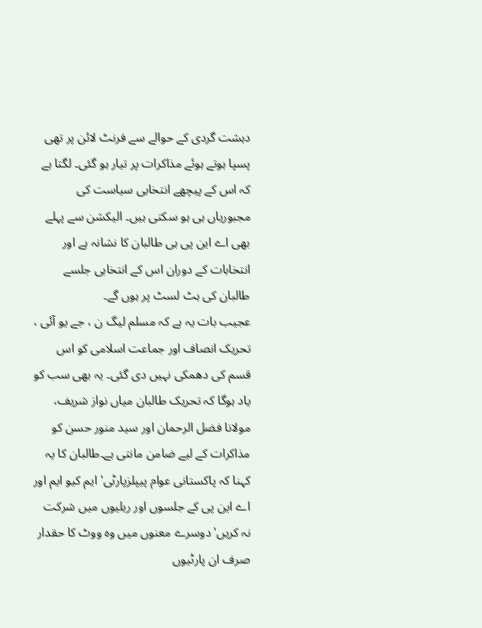دہشت گردی کے حوالے سے فرنٹ لائن پر تھی پسپا ہوتے ہوئے مذاکرات پر تیار ہو گئی۔ لگتا ہے کہ اس کے پیچھے انتخابی سیاست کی مجبوریاں ہی ہو سکتی ہیں۔ الیکشن سے پہلے بھی اے این پی ہی طالبان کا نشانہ ہے اور انتخابات کے دوران اس کے انتخابی جلسے طالبان کی ہٹ لسٹ پر ہوں گے۔
عجیب بات یہ ہے کہ مسلم لیگ ن ، جے یو آئی ، تحریک انصاف اور جماعت اسلامی کو اس قسم کی دھمکی نہیں دی گئی۔ یہ بھی سب کو یاد ہوگا کہ تحریک طالبان میاں نواز شریف، مولانا فضل الرحمان اور سید منور حسن کو مذاکرات کے لیے ضامن مانتی ہے۔طالبان کا یہ کہنا کہ پاکستانی عوام پیپلزپارٹی' ایم کیو ایم اور اے این پی کے جلسوں اور ریلیوں میں شرکت نہ کریں' دوسرے معنوں میں وہ ووٹ کا حقدار صرف ان پارٹیوں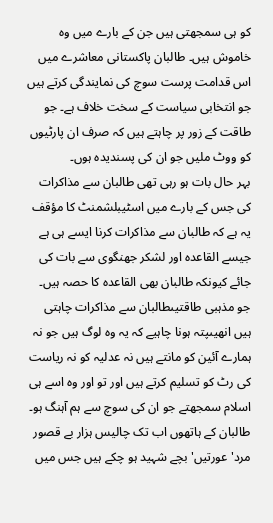کو ہی سمجھتی ہیں جن کے بارے میں وہ خاموش ہیں۔ طالبان پاکستانی معاشرے میں اس قدامت پرست سوچ کی نمایندگی کرتے ہیں جو انتخابی سیاست کے سخت خلاف ہے۔ جو طاقت کے زور پر چاہتے ہیں کہ صرف ان پارٹیوں کو ووٹ ملیں جو ان کی پسندیدہ ہوں۔
بہر حال بات ہو رہی تھی طالبان سے مذاکرات کی جس کے بارے میں اسٹیبلشمنٹ کا مؤقف یہ ہے کہ طالبان سے مذاکرات کرنا ایسے ہی ہے جیسے القاعدہ اور لشکر جھنگوی سے بات کی جائے کیونکہ طالبان بھی القاعدہ کا حصہ ہیں۔ جو مذہبی طاقتیںطالبان سے مذاکرات چاہتی ہیں انھیںپتہ ہونا چاہیے کہ یہ وہ لوگ ہیں جو نہ ہمارے آئین کو مانتے ہیں نہ عدلیہ کو نہ ریاست کی رٹ کو تسلیم کرتے ہیں اور تو اور وہ اسے ہی اسلام سمجھتے جو ان کی سوچ سے ہم آہنگ ہو۔ طالبان کے ہاتھوں اب تک چالیس ہزار بے قصور مرد' عورتیں' بچے شہید ہو چکے ہیں جس میں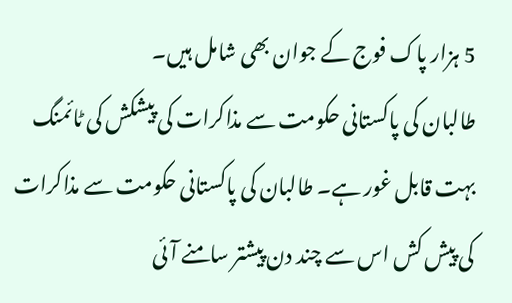5 ہزار پاک فوج کے جوان بھی شامل ہیں۔
طالبان کی پاکستانی حکومت سے مذاکرات کی پیشکش کی ٹائمنگ بہت قابل غور ہے۔ طالبان کی پاکستانی حکومت سے مذاکرات کی پیش کش اس سے چند دن پیشتر سامنے آئی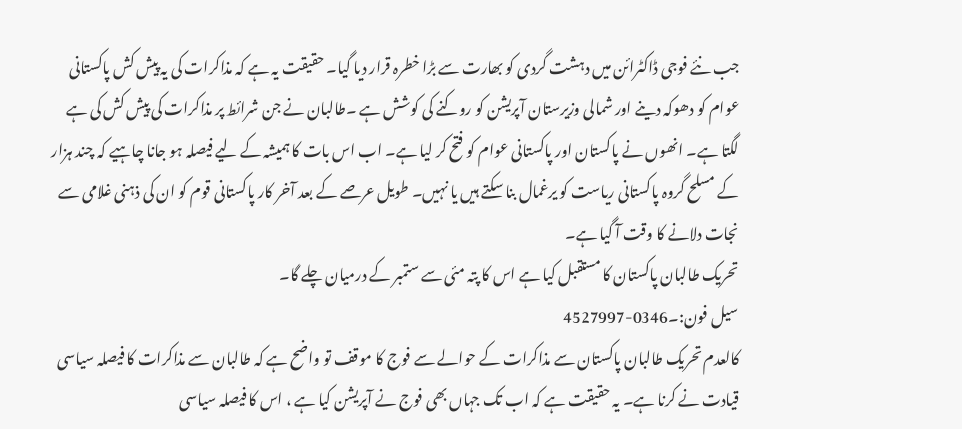جب نئے فوجی ڈاکٹرائن میں دہشت گردی کو بھارت سے بڑا خطرہ قرار دیا گیا۔ حقیقت یہ ہے کہ مذاکرات کی یہ پیش کش پاکستانی عوام کو دھوکہ دینے اور شمالی وزیرستان آپریشن کو روکنے کی کوشش ہے ۔طالبان نے جن شرائط پر مذاکرات کی پیش کش کی ہے لگتا ہے۔ انھوں نے پاکستان اور پاکستانی عوام کو فتح کر لیا ہے۔ اب اس بات کا ہمیشہ کے لیے فیصلہ ہو جانا چاہیے کہ چند ہزار کے مسلح گروہ پاکستانی ریاست کو یرغمال بنا سکتے ہیں یا نہیں۔ طویل عرصے کے بعد آخر کار پاکستانی قوم کو ان کی ذہنی غلامی سے نجات دلانے کا وقت آ گیا ہے۔
تحریک طالبان پاکستان کا مستقبل کیا ہے اس کا پتہ مئی سے ستمبر کے درمیان چلے گا۔
سیل فون:۔0346-4527997
کالعدم تحریک طالبان پاکستان سے مذاکرات کے حوالے سے فوج کا موقف تو واضح ہے کہ طالبان سے مذاکرات کا فیصلہ سیاسی قیادت نے کرنا ہے۔ یہ حقیقت ہے کہ اب تک جہاں بھی فوج نے آپریشن کیا ہے ، اس کا فیصلہ سیاسی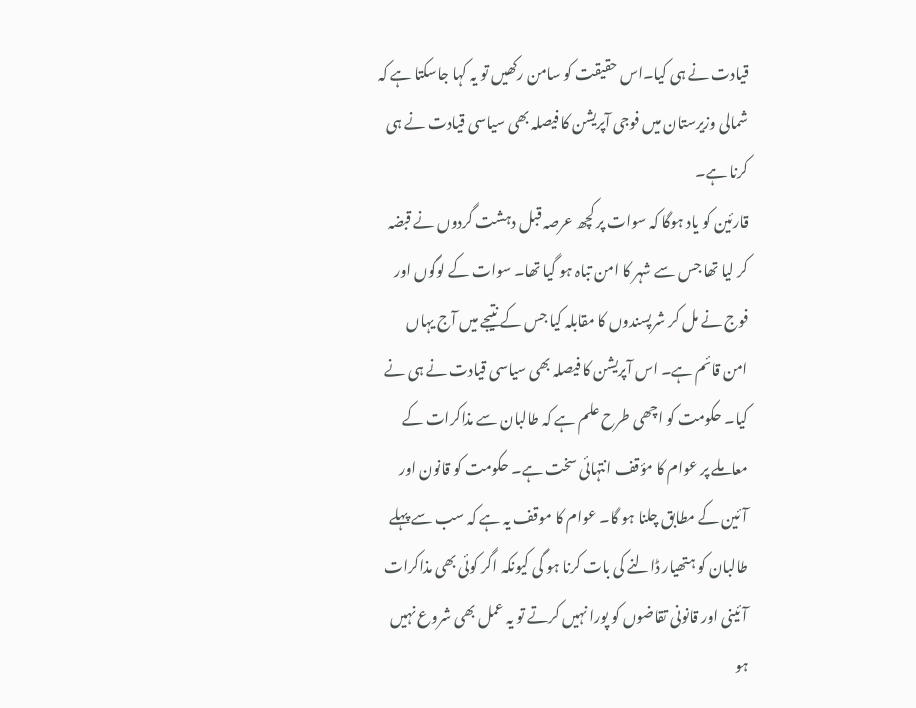قیادت نے ہی کیا۔اس حقیقت کو سامن رکھیں تو یہ کہا جاسکتا ہے کہ شمالی وزیرستان میں فوجی آپریشن کا فیصلہ بھی سیاسی قیادت نے ہی کرنا ہے۔
قارئین کو یاد ہوگا کہ سوات پر کچھ عرصہ قبل دہشت گردوں نے قبضہ کر لیا تھا جس سے شہر کا امن تباہ ہو گیا تھا۔ سوات کے لوگوں اور فوج نے مل کر شرپسندوں کا مقابلہ کیا جس کے نتیجے میں آج یہاں امن قائم ہے۔ اس آپریشن کا فیصلہ بھی سیاسی قیادت نے ہی نے کیا۔ حکومت کو اچھی طرح علم ہے کہ طالبان سے مذاکرات کے معاملے پر عوام کا مؤقف انتہائی سخت ہے۔ حکومت کو قانون اور آئین کے مطابق چلنا ہو گا۔ عوام کا موقف یہ ہے کہ سب سے پہلے طالبان کو ہتھیار ڈالنے کی بات کرنا ہو گی کیونکہ اگر کوئی بھی مذاکرات آئینی اور قانونی تقاضوں کو پورا نہیں کرتے تو یہ عمل بھی شروع نہیں ہو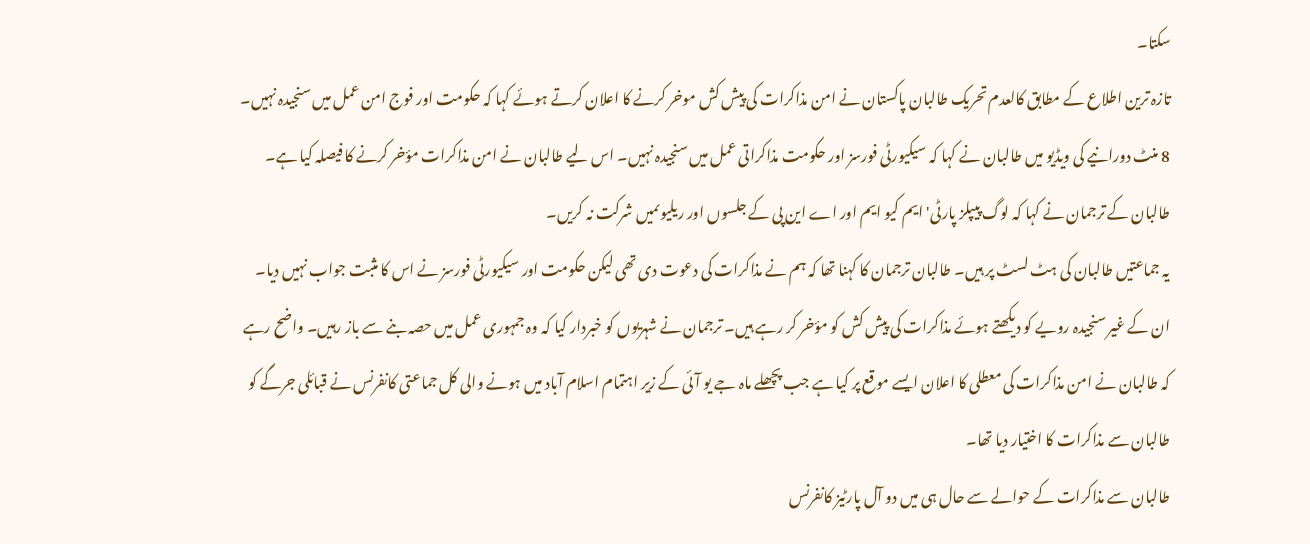سکتا۔
تازہ ترین اطلاع کے مطابق کالعدم تحریک طالبان پاکستان نے امن مذاکرات کی پیش کش موخر کرنے کا اعلان کرتے ہوئے کہا کہ حکومت اور فوج امن عمل میں سنجیدہ نہیں۔ 8 منٹ دورانیے کی ویڈیو میں طالبان نے کہا کہ سیکیورٹی فورسز اور حکومت مذاکراتی عمل میں سنجیدہ نہیں۔ اس لیے طالبان نے امن مذاکرات مؤخر کرنے کا فیصلہ کیا ہے۔ طالبان کے ترجمان نے کہا کہ لوگ پیپلز پارٹی' ایم کیو ایم اور اے این پی کے جلسوں اور ریلیوںمیں شرکت نہ کریں۔
یہ جماعتیں طالبان کی ہٹ لسٹ پر ہیں۔ طالبان ترجمان کا کہنا تھا کہ ہم نے مذاکرات کی دعوت دی تھی لیکن حکومت اور سیکیورٹی فورسز نے اس کا مثبت جواب نہیں دیا۔ ان کے غیر سنجیدہ رویے کو دیکھتے ہوئے مذاکرات کی پیش کش کو مؤخر کر رہے ہیں۔ ترجمان نے شہریوں کو خبردار کیا کہ وہ جمہوری عمل میں حصہ بنے سے باز رہیں۔ واضح رہے کہ طالبان نے امن مذاکرات کی معطلی کا اعلان ایسے موقع پر کیا ہے جب پچھلے ماہ جے یو آئی کے زیر اہتمام اسلام آباد میں ہونے والی کل جماعتی کانفرنس نے قبائلی جرگے کو طالبان سے مذاکرات کا اختیار دیا تھا۔
طالبان سے مذاکرات کے حوالے سے حال ہی میں دو آل پارٹیز کانفرنس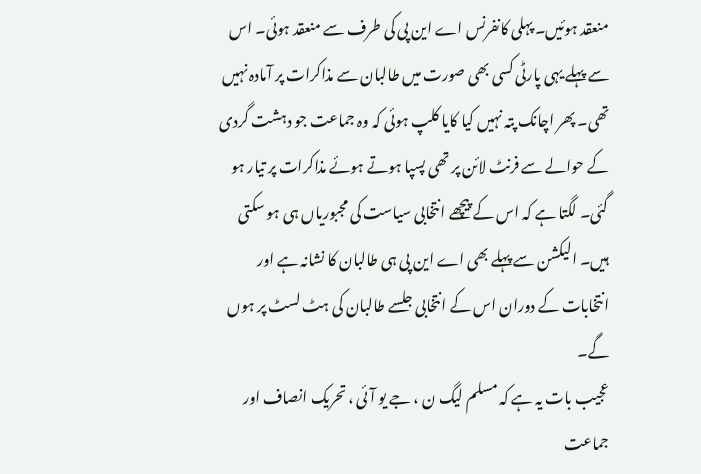منعقد ہوئیں۔ پہلی کانفرنس اے این پی کی طرف سے منعقد ہوئی۔ اس سے پہلے یہی پارٹی کسی بھی صورت میں طالبان سے مذاکرات پر آمادہ نہیں تھی۔ پھر اچانک پتہ نہیں کیا کایا کلپ ہوئی کہ وہ جماعت جو دہشت گردی کے حوالے سے فرنٹ لائن پر تھی پسپا ہوتے ہوئے مذاکرات پر تیار ہو گئی۔ لگتا ہے کہ اس کے پیچھے انتخابی سیاست کی مجبوریاں ہی ہو سکتی ہیں۔ الیکشن سے پہلے بھی اے این پی ہی طالبان کا نشانہ ہے اور انتخابات کے دوران اس کے انتخابی جلسے طالبان کی ہٹ لسٹ پر ہوں گے۔
عجیب بات یہ ہے کہ مسلم لیگ ن ، جے یو آئی ، تحریک انصاف اور جماعت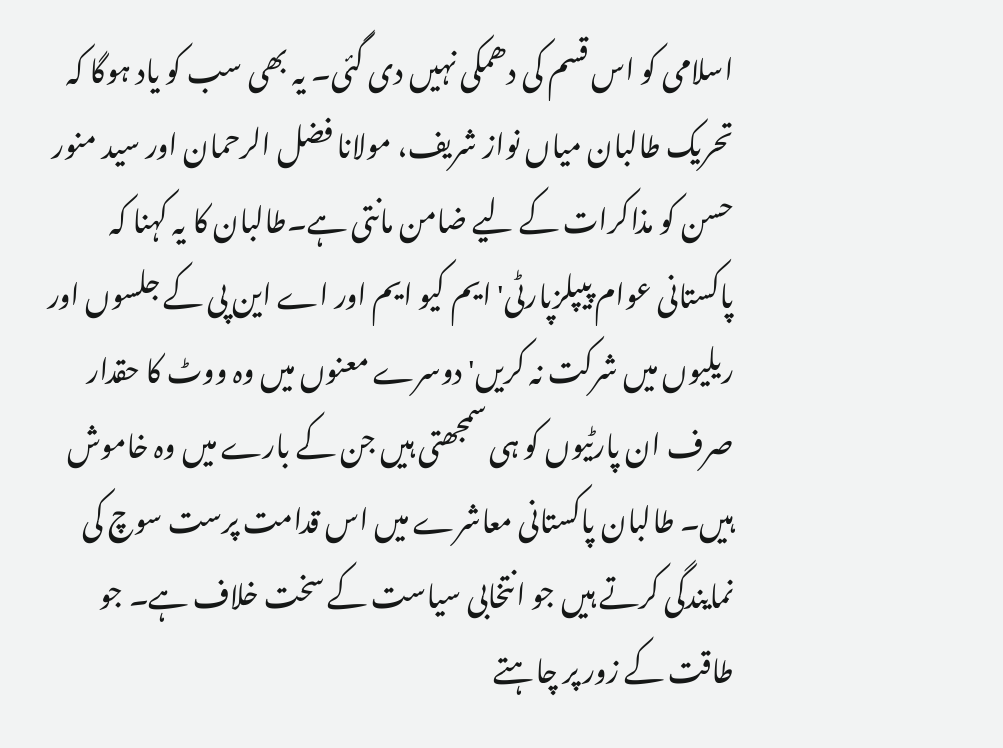اسلامی کو اس قسم کی دھمکی نہیں دی گئی۔ یہ بھی سب کو یاد ہوگا کہ تحریک طالبان میاں نواز شریف، مولانا فضل الرحمان اور سید منور حسن کو مذاکرات کے لیے ضامن مانتی ہے۔طالبان کا یہ کہنا کہ پاکستانی عوام پیپلزپارٹی' ایم کیو ایم اور اے این پی کے جلسوں اور ریلیوں میں شرکت نہ کریں' دوسرے معنوں میں وہ ووٹ کا حقدار صرف ان پارٹیوں کو ہی سمجھتی ہیں جن کے بارے میں وہ خاموش ہیں۔ طالبان پاکستانی معاشرے میں اس قدامت پرست سوچ کی نمایندگی کرتے ہیں جو انتخابی سیاست کے سخت خلاف ہے۔ جو طاقت کے زور پر چاہتے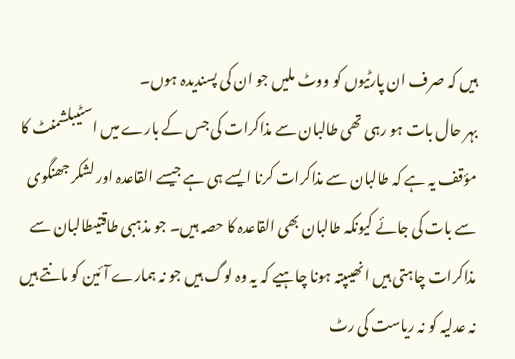ہیں کہ صرف ان پارٹیوں کو ووٹ ملیں جو ان کی پسندیدہ ہوں۔
بہر حال بات ہو رہی تھی طالبان سے مذاکرات کی جس کے بارے میں اسٹیبلشمنٹ کا مؤقف یہ ہے کہ طالبان سے مذاکرات کرنا ایسے ہی ہے جیسے القاعدہ اور لشکر جھنگوی سے بات کی جائے کیونکہ طالبان بھی القاعدہ کا حصہ ہیں۔ جو مذہبی طاقتیںطالبان سے مذاکرات چاہتی ہیں انھیںپتہ ہونا چاہیے کہ یہ وہ لوگ ہیں جو نہ ہمارے آئین کو مانتے ہیں نہ عدلیہ کو نہ ریاست کی رٹ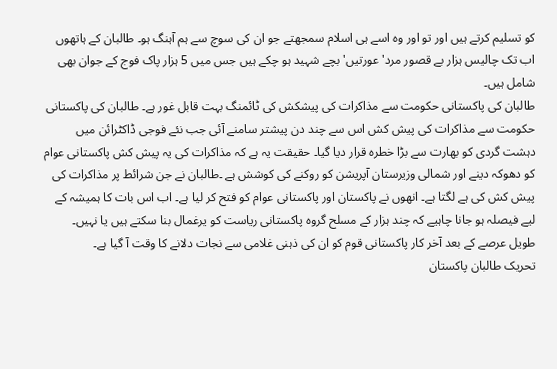کو تسلیم کرتے ہیں اور تو اور وہ اسے ہی اسلام سمجھتے جو ان کی سوچ سے ہم آہنگ ہو۔ طالبان کے ہاتھوں اب تک چالیس ہزار بے قصور مرد' عورتیں' بچے شہید ہو چکے ہیں جس میں 5 ہزار پاک فوج کے جوان بھی شامل ہیں۔
طالبان کی پاکستانی حکومت سے مذاکرات کی پیشکش کی ٹائمنگ بہت قابل غور ہے۔ طالبان کی پاکستانی حکومت سے مذاکرات کی پیش کش اس سے چند دن پیشتر سامنے آئی جب نئے فوجی ڈاکٹرائن میں دہشت گردی کو بھارت سے بڑا خطرہ قرار دیا گیا۔ حقیقت یہ ہے کہ مذاکرات کی یہ پیش کش پاکستانی عوام کو دھوکہ دینے اور شمالی وزیرستان آپریشن کو روکنے کی کوشش ہے ۔طالبان نے جن شرائط پر مذاکرات کی پیش کش کی ہے لگتا ہے۔ انھوں نے پاکستان اور پاکستانی عوام کو فتح کر لیا ہے۔ اب اس بات کا ہمیشہ کے لیے فیصلہ ہو جانا چاہیے کہ چند ہزار کے مسلح گروہ پاکستانی ریاست کو یرغمال بنا سکتے ہیں یا نہیں۔ طویل عرصے کے بعد آخر کار پاکستانی قوم کو ان کی ذہنی غلامی سے نجات دلانے کا وقت آ گیا ہے۔
تحریک طالبان پاکستان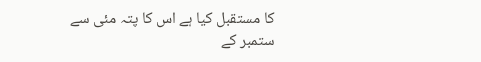کا مستقبل کیا ہے اس کا پتہ مئی سے ستمبر کے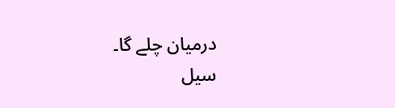درمیان چلے گا۔
سیل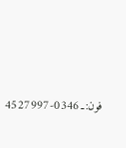فون:۔0346-4527997